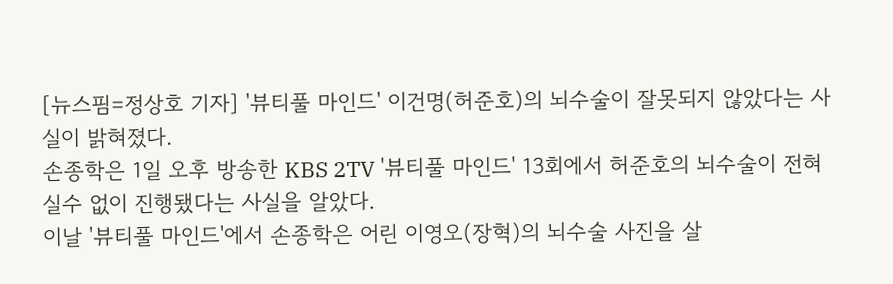[뉴스핌=정상호 기자] '뷰티풀 마인드' 이건명(허준호)의 뇌수술이 잘못되지 않았다는 사실이 밝혀졌다.
손종학은 1일 오후 방송한 KBS 2TV '뷰티풀 마인드' 13회에서 허준호의 뇌수술이 전혀 실수 없이 진행됐다는 사실을 알았다.
이날 '뷰티풀 마인드'에서 손종학은 어린 이영오(장혁)의 뇌수술 사진을 살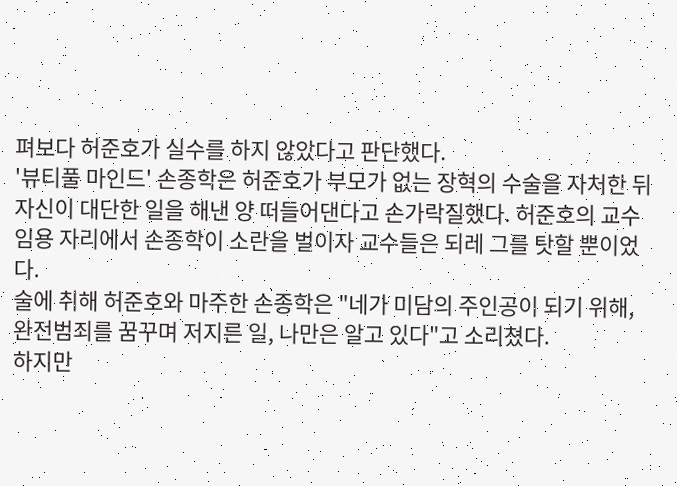펴보다 허준호가 실수를 하지 않았다고 판단했다.
'뷰티풀 마인드' 손종학은 허준호가 부모가 없는 장혁의 수술을 자처한 뒤 자신이 대단한 일을 해낸 양 떠들어댄다고 손가락질했다. 허준호의 교수 임용 자리에서 손종학이 소란을 벌이자 교수들은 되레 그를 탓할 뿐이었다.
술에 취해 허준호와 마주한 손종학은 "네가 미담의 주인공이 되기 위해, 완전범죄를 꿈꾸며 저지른 일, 나만은 알고 있다"고 소리쳤다.
하지만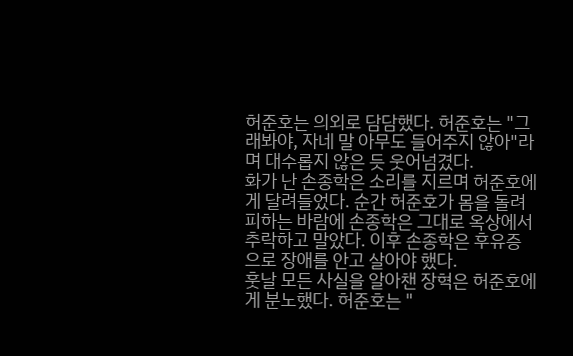허준호는 의외로 담담했다. 허준호는 "그래봐야, 자네 말 아무도 들어주지 않아"라며 대수롭지 않은 듯 웃어넘겼다.
화가 난 손종학은 소리를 지르며 허준호에게 달려들었다. 순간 허준호가 몸을 돌려 피하는 바람에 손종학은 그대로 옥상에서 추락하고 말았다. 이후 손종학은 후유증으로 장애를 안고 살아야 했다.
훗날 모든 사실을 알아챈 장혁은 허준호에게 분노했다. 허준호는 "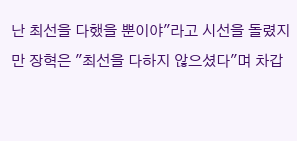난 최선을 다했을 뿐이야"라고 시선을 돌렸지만 장혁은 "최선을 다하지 않으셨다"며 차갑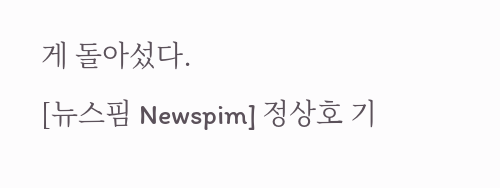게 돌아섰다.
[뉴스핌 Newspim] 정상호 기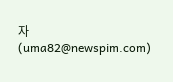자 (uma82@newspim.com)